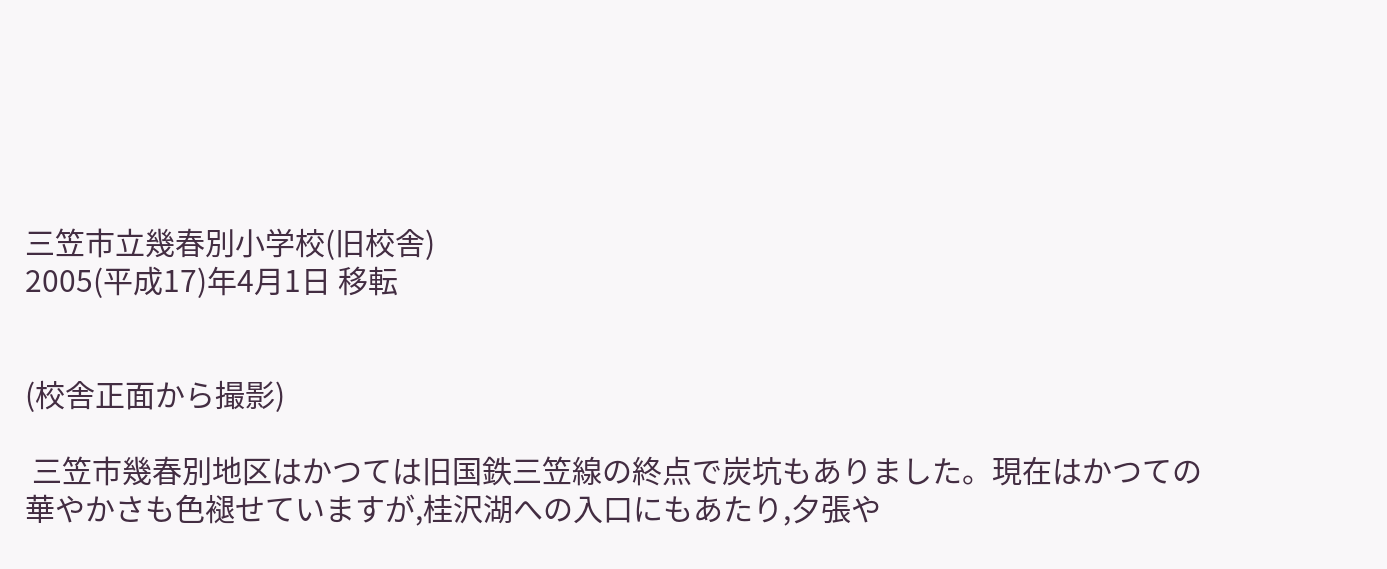三笠市立幾春別小学校(旧校舎)
2005(平成17)年4月1日 移転


(校舎正面から撮影)

 三笠市幾春別地区はかつては旧国鉄三笠線の終点で炭坑もありました。現在はかつての華やかさも色褪せていますが,桂沢湖への入口にもあたり,夕張や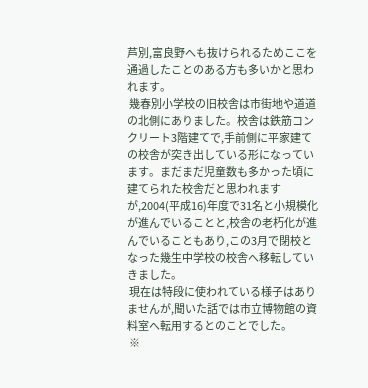芦別,富良野へも抜けられるためここを通過したことのある方も多いかと思われます。
 幾春別小学校の旧校舎は市街地や道道の北側にありました。校舎は鉄筋コンクリート3階建てで,手前側に平家建ての校舎が突き出している形になっています。まだまだ児童数も多かった頃に建てられた校舎だと思われますが,2004(平成16)年度で31名と小規模化が進んでいることと,校舎の老朽化が進んでいることもあり,この3月で閉校となった幾生中学校の校舎へ移転していきました。
 現在は特段に使われている様子はありませんが,聞いた話では市立博物館の資料室へ転用するとのことでした。
 ※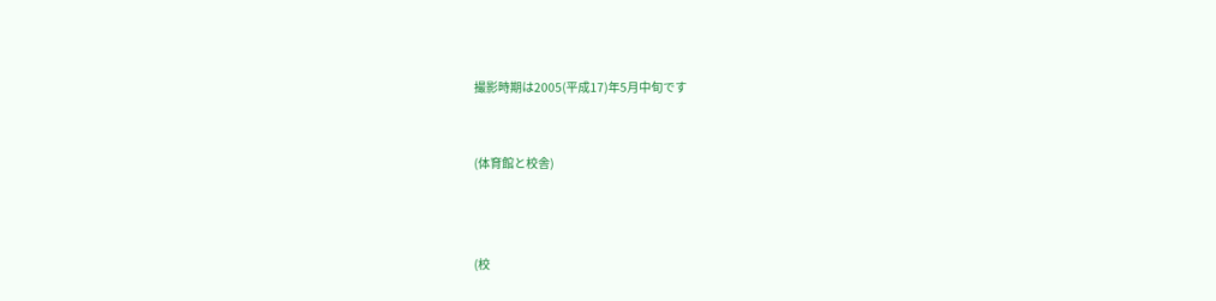撮影時期は2005(平成17)年5月中旬です


(体育館と校舎)



(校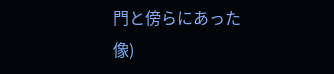門と傍らにあった像)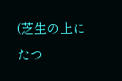(芝生の上にたつ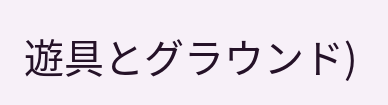遊具とグラウンド)